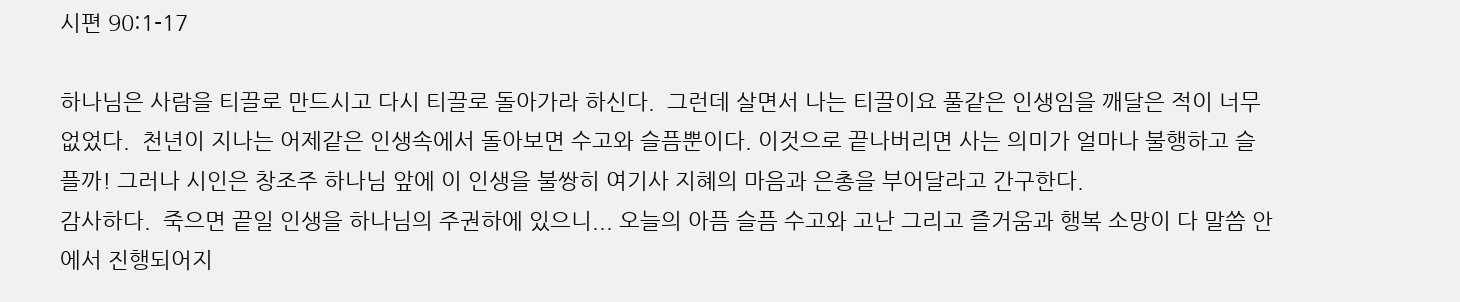시편 90:1-17

하나님은 사람을 티끌로 만드시고 다시 티끌로 돌아가라 하신다.  그런데 살면서 나는 티끌이요 풀같은 인생임을 깨달은 적이 너무 없었다.  천년이 지나는 어제같은 인생속에서 돌아보면 수고와 슬픔뿐이다. 이것으로 끝나버리면 사는 의미가 얼마나 불행하고 슬플까! 그러나 시인은 창조주 하나님 앞에 이 인생을 불쌍히 여기사 지혜의 마음과 은총을 부어달라고 간구한다.
감사하다.  죽으면 끝일 인생을 하나님의 주권하에 있으니... 오늘의 아픔 슬픔 수고와 고난 그리고 즐거움과 행복 소망이 다 말씀 안에서 진행되어지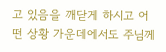고 있음을 깨닫게 하시고 어떤 상황 가운데에서도 주님께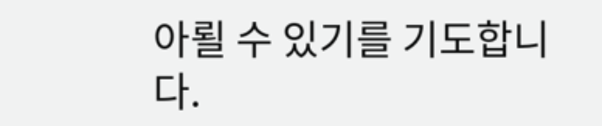아뢸 수 있기를 기도합니다.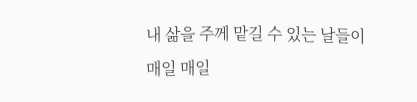내 삶을 주께 맡길 수 있는 날들이 매일 매일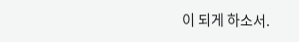이 되게 하소서.